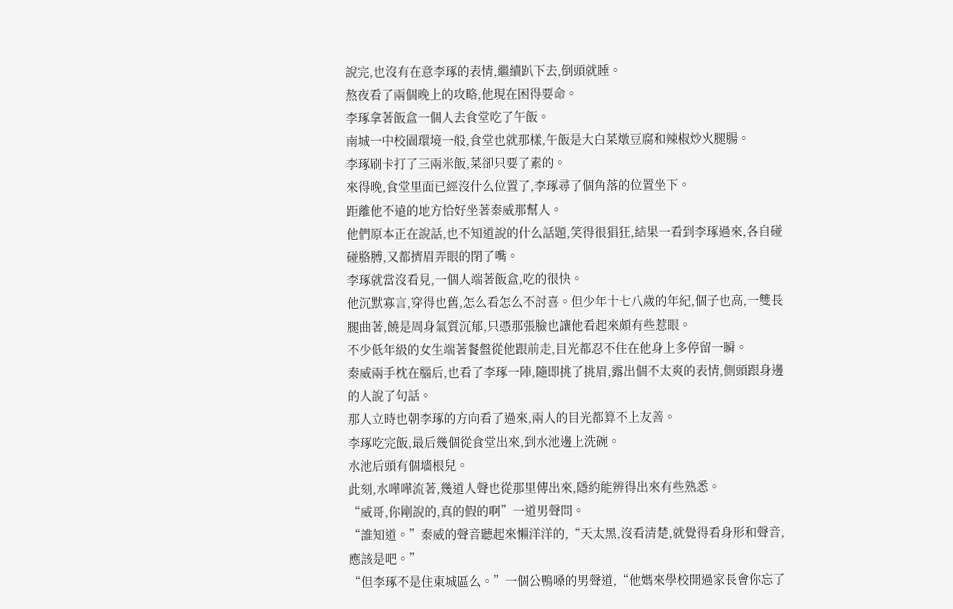說完,也沒有在意李琢的表情,繼續趴下去,倒頭就睡。
熬夜看了兩個晚上的攻略,他現在困得要命。
李琢拿著飯盒一個人去食堂吃了午飯。
南城一中校園環境一般,食堂也就那樣,午飯是大白菜燉豆腐和辣椒炒火腿腸。
李琢刷卡打了三兩米飯,菜卻只要了素的。
來得晚,食堂里面已經沒什么位置了,李琢尋了個角落的位置坐下。
距離他不遠的地方恰好坐著秦威那幫人。
他們原本正在說話,也不知道說的什么話題,笑得很猖狂,結果一看到李琢過來,各自碰碰胳膊,又都擠眉弄眼的閉了嘴。
李琢就當沒看見,一個人端著飯盒,吃的很快。
他沉默寡言,穿得也舊,怎么看怎么不討喜。但少年十七八歲的年紀,個子也高,一雙長腿曲著,饒是周身氣質沉郁,只憑那張臉也讓他看起來頗有些惹眼。
不少低年級的女生端著餐盤從他跟前走,目光都忍不住在他身上多停留一瞬。
秦威兩手枕在腦后,也看了李琢一陣,隨即挑了挑眉,露出個不太爽的表情,側頭跟身邊的人說了句話。
那人立時也朝李琢的方向看了過來,兩人的目光都算不上友善。
李琢吃完飯,最后幾個從食堂出來,到水池邊上洗碗。
水池后頭有個墻根兒。
此刻,水嘩嘩流著,幾道人聲也從那里傳出來,隱約能辨得出來有些熟悉。
“威哥,你剛說的,真的假的啊”一道男聲問。
“誰知道。”秦威的聲音聽起來懶洋洋的,“天太黑,沒看清楚,就覺得看身形和聲音,應該是吧。”
“但李琢不是住東城區么。”一個公鴨嗓的男聲道,“他媽來學校開過家長會你忘了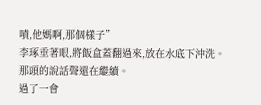嘖,他媽啊,那個樣子”
李琢垂著眼,將飯盒蓋翻過來,放在水底下沖洗。
那頭的說話聲還在繼續。
過了一會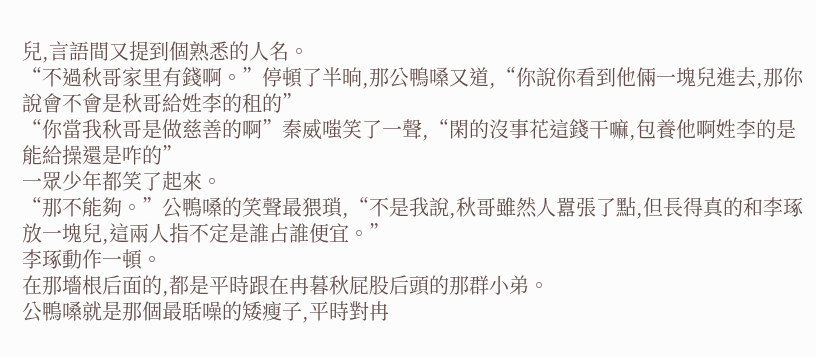兒,言語間又提到個熟悉的人名。
“不過秋哥家里有錢啊。”停頓了半晌,那公鴨嗓又道,“你說你看到他倆一塊兒進去,那你說會不會是秋哥給姓李的租的”
“你當我秋哥是做慈善的啊”秦威嗤笑了一聲,“閑的沒事花這錢干嘛,包養他啊姓李的是能給操還是咋的”
一眾少年都笑了起來。
“那不能夠。”公鴨嗓的笑聲最猥瑣,“不是我說,秋哥雖然人囂張了點,但長得真的和李琢放一塊兒,這兩人指不定是誰占誰便宜。”
李琢動作一頓。
在那墻根后面的,都是平時跟在冉暮秋屁股后頭的那群小弟。
公鴨嗓就是那個最聒噪的矮瘦子,平時對冉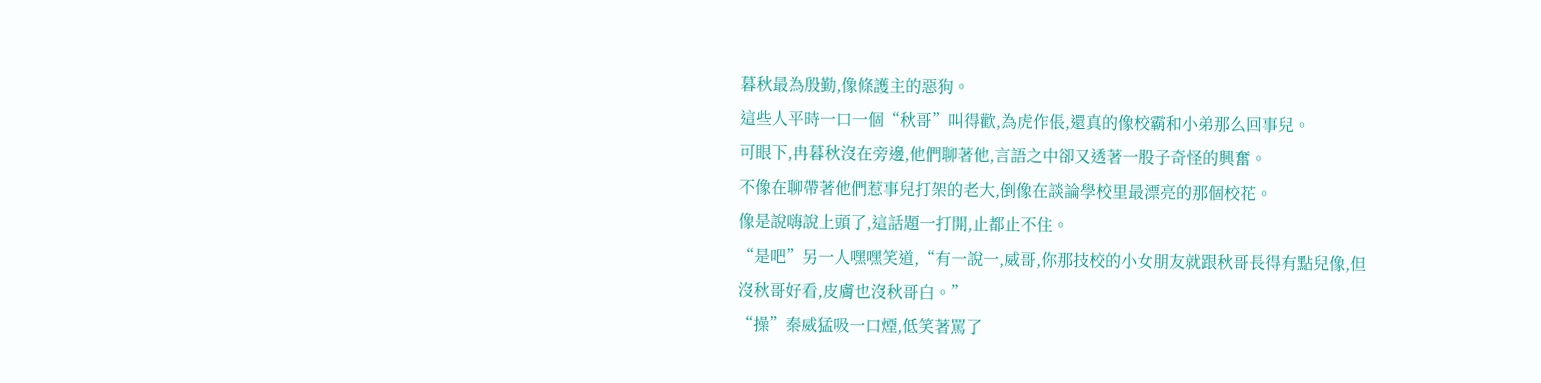暮秋最為殷勤,像條護主的惡狗。
這些人平時一口一個“秋哥”叫得歡,為虎作倀,還真的像校霸和小弟那么回事兒。
可眼下,冉暮秋沒在旁邊,他們聊著他,言語之中卻又透著一股子奇怪的興奮。
不像在聊帶著他們惹事兒打架的老大,倒像在談論學校里最漂亮的那個校花。
像是說嗨說上頭了,這話題一打開,止都止不住。
“是吧”另一人嘿嘿笑道,“有一說一,威哥,你那技校的小女朋友就跟秋哥長得有點兒像,但沒秋哥好看,皮膚也沒秋哥白。”
“操”秦威猛吸一口煙,低笑著罵了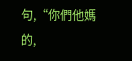句,“你們他媽的,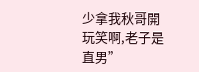少拿我秋哥開玩笑啊,老子是直男”